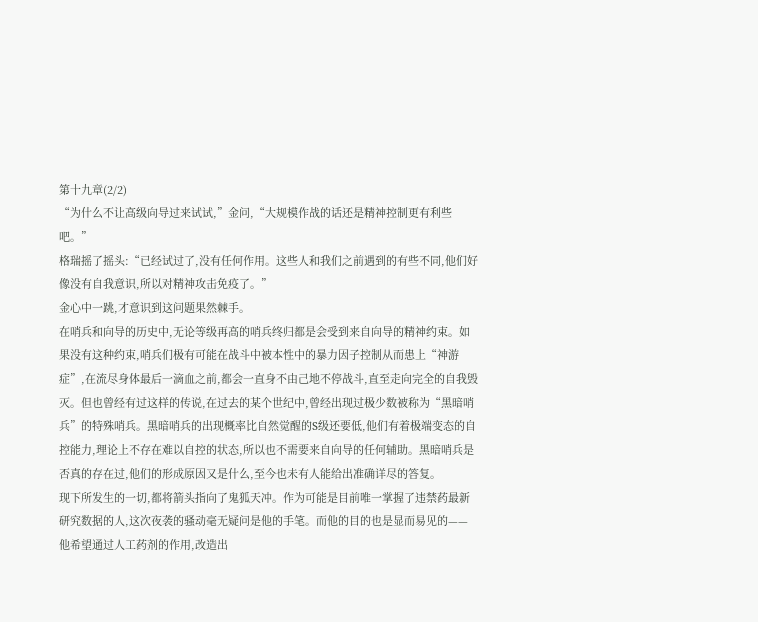第十九章(2/2)
“为什么不让高级向导过来试试,”金问,“大规模作战的话还是精神控制更有利些吧。”
格瑞摇了摇头:“已经试过了,没有任何作用。这些人和我们之前遇到的有些不同,他们好像没有自我意识,所以对精神攻击免疫了。”
金心中一跳,才意识到这问题果然棘手。
在哨兵和向导的历史中,无论等级再高的哨兵终归都是会受到来自向导的精神约束。如果没有这种约束,哨兵们极有可能在战斗中被本性中的暴力因子控制从而患上“神游症”,在流尽身体最后一滴血之前,都会一直身不由己地不停战斗,直至走向完全的自我毁灭。但也曾经有过这样的传说,在过去的某个世纪中,曾经出现过极少数被称为“黑暗哨兵”的特殊哨兵。黑暗哨兵的出现概率比自然觉醒的S级还要低,他们有着极端变态的自控能力,理论上不存在难以自控的状态,所以也不需要来自向导的任何辅助。黑暗哨兵是否真的存在过,他们的形成原因又是什么,至今也未有人能给出准确详尽的答复。
现下所发生的一切,都将箭头指向了鬼狐天冲。作为可能是目前唯一掌握了违禁药最新研究数据的人,这次夜袭的骚动毫无疑问是他的手笔。而他的目的也是显而易见的——他希望通过人工药剂的作用,改造出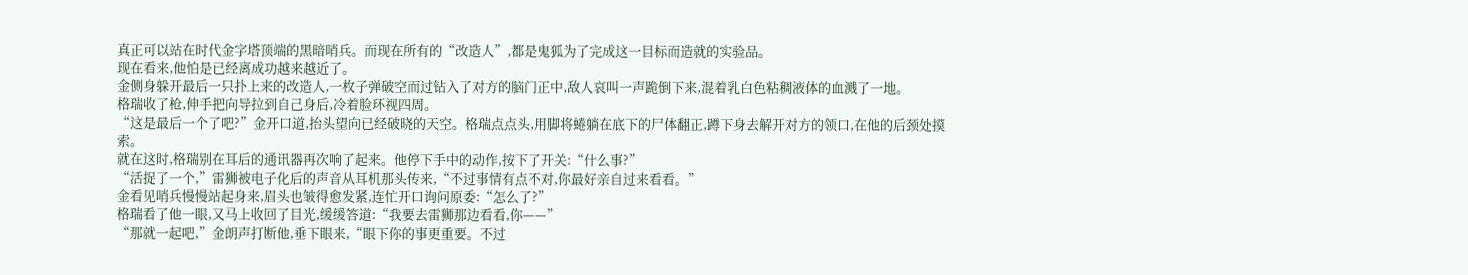真正可以站在时代金字塔顶端的黑暗哨兵。而现在所有的“改造人”,都是鬼狐为了完成这一目标而造就的实验品。
现在看来,他怕是已经离成功越来越近了。
金侧身躲开最后一只扑上来的改造人,一枚子弹破空而过钻入了对方的脑门正中,敌人哀叫一声跪倒下来,混着乳白色粘稠液体的血溅了一地。
格瑞收了枪,伸手把向导拉到自己身后,冷着脸环视四周。
“这是最后一个了吧?”金开口道,抬头望向已经破晓的天空。格瑞点点头,用脚将蜷躺在底下的尸体翻正,蹲下身去解开对方的领口,在他的后颈处摸索。
就在这时,格瑞别在耳后的通讯器再次响了起来。他停下手中的动作,按下了开关:“什么事?”
“活捉了一个,”雷狮被电子化后的声音从耳机那头传来,“不过事情有点不对,你最好亲自过来看看。”
金看见哨兵慢慢站起身来,眉头也皱得愈发紧,连忙开口询问原委:“怎么了?”
格瑞看了他一眼,又马上收回了目光,缓缓答道:“我要去雷狮那边看看,你——”
“那就一起吧,”金朗声打断他,垂下眼来,“眼下你的事更重要。不过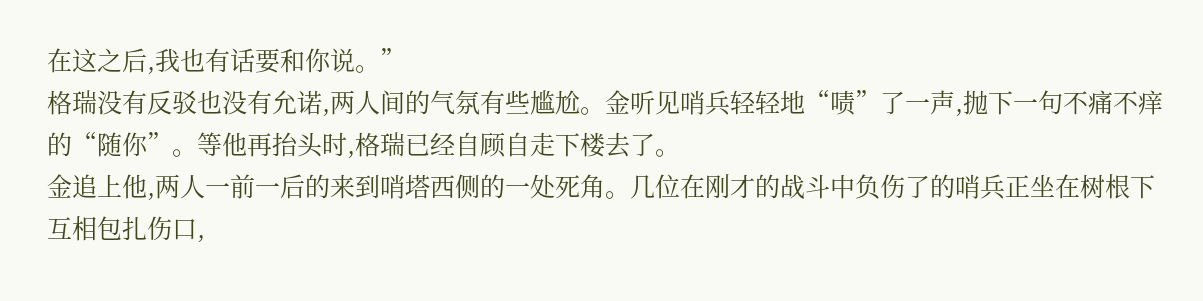在这之后,我也有话要和你说。”
格瑞没有反驳也没有允诺,两人间的气氛有些尴尬。金听见哨兵轻轻地“啧”了一声,抛下一句不痛不痒的“随你”。等他再抬头时,格瑞已经自顾自走下楼去了。
金追上他,两人一前一后的来到哨塔西侧的一处死角。几位在刚才的战斗中负伤了的哨兵正坐在树根下互相包扎伤口,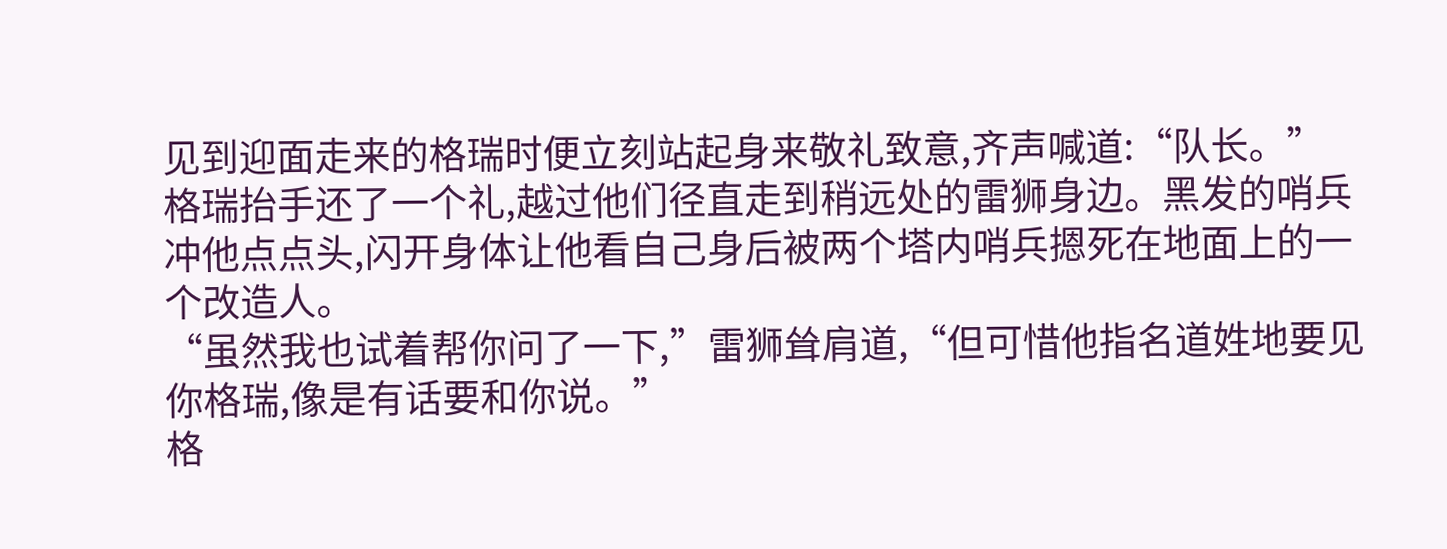见到迎面走来的格瑞时便立刻站起身来敬礼致意,齐声喊道:“队长。”
格瑞抬手还了一个礼,越过他们径直走到稍远处的雷狮身边。黑发的哨兵冲他点点头,闪开身体让他看自己身后被两个塔内哨兵摁死在地面上的一个改造人。
“虽然我也试着帮你问了一下,”雷狮耸肩道,“但可惜他指名道姓地要见你格瑞,像是有话要和你说。”
格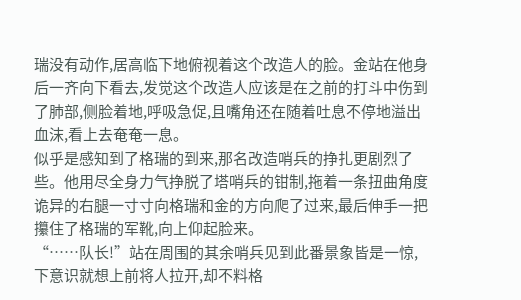瑞没有动作,居高临下地俯视着这个改造人的脸。金站在他身后一齐向下看去,发觉这个改造人应该是在之前的打斗中伤到了肺部,侧脸着地,呼吸急促,且嘴角还在随着吐息不停地溢出血沫,看上去奄奄一息。
似乎是感知到了格瑞的到来,那名改造哨兵的挣扎更剧烈了些。他用尽全身力气挣脱了塔哨兵的钳制,拖着一条扭曲角度诡异的右腿一寸寸向格瑞和金的方向爬了过来,最后伸手一把攥住了格瑞的军靴,向上仰起脸来。
“……队长!”站在周围的其余哨兵见到此番景象皆是一惊,下意识就想上前将人拉开,却不料格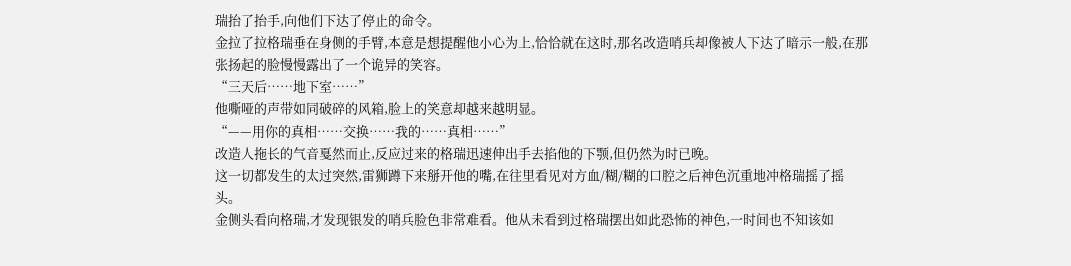瑞抬了抬手,向他们下达了停止的命令。
金拉了拉格瑞垂在身侧的手臂,本意是想提醒他小心为上,恰恰就在这时,那名改造哨兵却像被人下达了暗示一般,在那张扬起的脸慢慢露出了一个诡异的笑容。
“三天后……地下室……”
他嘶哑的声带如同破碎的风箱,脸上的笑意却越来越明显。
“——用你的真相……交换……我的……真相……”
改造人拖长的气音戛然而止,反应过来的格瑞迅速伸出手去掐他的下颚,但仍然为时已晚。
这一切都发生的太过突然,雷狮蹲下来掰开他的嘴,在往里看见对方血/糊/糊的口腔之后神色沉重地冲格瑞摇了摇头。
金侧头看向格瑞,才发现银发的哨兵脸色非常难看。他从未看到过格瑞摆出如此恐怖的神色,一时间也不知该如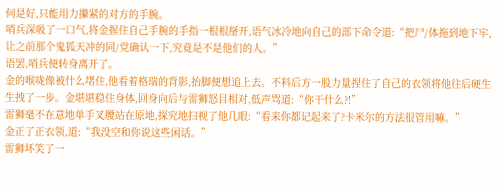何是好,只能用力攥紧的对方的手腕。
哨兵深吸了一口气,将金握住自己手腕的手指一根根掰开,语气冰冷地向自己的部下命令道:“把尸/体拖到地下牢,让之前那个鬼狐天冲的同/党确认一下,究竟是不是他们的人。”
语罢,哨兵便转身离开了。
金的喉咙像被什么堵住,他看着格瑞的背影,抬脚便想追上去。不料后方一股力量捏住了自己的衣领将他往后硬生生拽了一步。金堪堪稳住身体,回身向后与雷狮怒目相对,低声骂道:“你干什么?!”
雷狮毫不在意地单手叉腰站在原地,探究地扫视了他几眼:“看来你都记起来了?卡米尔的方法很管用嘛。”
金正了正衣领,道:“我没空和你说这些闲话。”
雷狮坏笑了一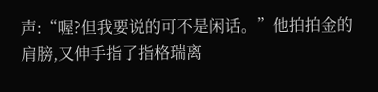声:“喔?但我要说的可不是闲话。”他拍拍金的肩膀,又伸手指了指格瑞离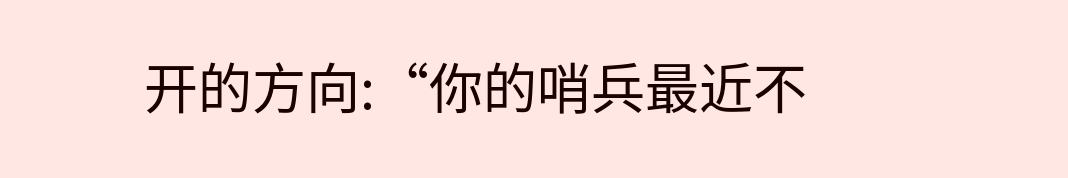开的方向:“你的哨兵最近不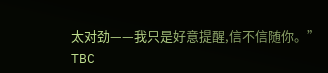太对劲——我只是好意提醒,信不信随你。”
TBC